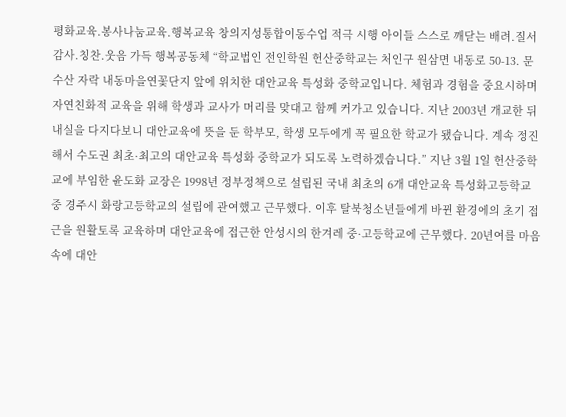평화교육.봉사나눔교육.행복교육 창의지성통합이동수업 적극 시행 아이들 스스로 깨닫는 배려.질서 감사.칭찬.웃음 가득 행복공동체 “학교법인 전인학원 헌산중학교는 처인구 원삼면 내동로 50-13. 문수산 자락 내동마을연꽃단지 앞에 위치한 대안교육 특성화 중학교입니다. 체험과 경험을 중요시하며 자연친화적 교육을 위해 학생과 교사가 머리를 맞대고 함께 커가고 있습니다. 지난 2003년 개교한 뒤 내실을 다지다보니 대안교육에 뜻을 둔 학부모, 학생 모두에게 꼭 필요한 학교가 됐습니다. 계속 정진해서 수도권 최초·최고의 대안교육 특성화 중학교가 되도록 노력하겠습니다.” 지난 3월 1일 헌산중학교에 부임한 윤도화 교장은 1998년 정부정책으로 설립된 국내 최초의 6개 대안교육 특성화고등학교 중 경주시 화랑고등학교의 설립에 관여했고 근무했다. 이후 탈북청소년들에게 바뀐 환경에의 초기 접근을 원활토록 교육하며 대안교육에 접근한 안성시의 한겨레 중·고등학교에 근무했다. 20년여를 마음속에 대안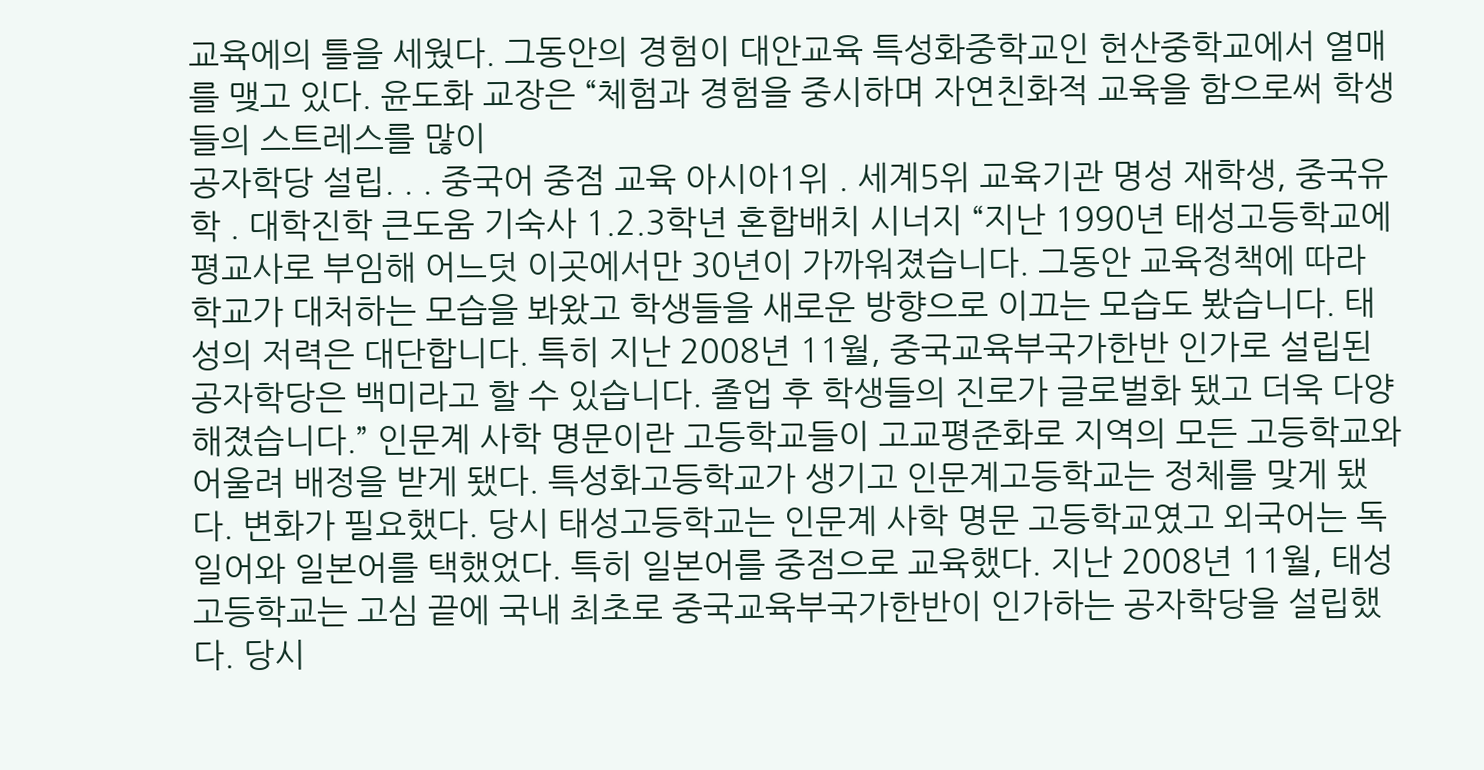교육에의 틀을 세웠다. 그동안의 경험이 대안교육 특성화중학교인 헌산중학교에서 열매를 맺고 있다. 윤도화 교장은 “체험과 경험을 중시하며 자연친화적 교육을 함으로써 학생들의 스트레스를 많이
공자학당 설립. . . 중국어 중점 교육 아시아1위 . 세계5위 교육기관 명성 재학생, 중국유학 . 대학진학 큰도움 기숙사 1.2.3학년 혼합배치 시너지 “지난 1990년 태성고등학교에 평교사로 부임해 어느덧 이곳에서만 30년이 가까워졌습니다. 그동안 교육정책에 따라 학교가 대처하는 모습을 봐왔고 학생들을 새로운 방향으로 이끄는 모습도 봤습니다. 태성의 저력은 대단합니다. 특히 지난 2008년 11월, 중국교육부국가한반 인가로 설립된 공자학당은 백미라고 할 수 있습니다. 졸업 후 학생들의 진로가 글로벌화 됐고 더욱 다양해졌습니다.” 인문계 사학 명문이란 고등학교들이 고교평준화로 지역의 모든 고등학교와 어울려 배정을 받게 됐다. 특성화고등학교가 생기고 인문계고등학교는 정체를 맞게 됐다. 변화가 필요했다. 당시 태성고등학교는 인문계 사학 명문 고등학교였고 외국어는 독일어와 일본어를 택했었다. 특히 일본어를 중점으로 교육했다. 지난 2008년 11월, 태성고등학교는 고심 끝에 국내 최초로 중국교육부국가한반이 인가하는 공자학당을 설립했다. 당시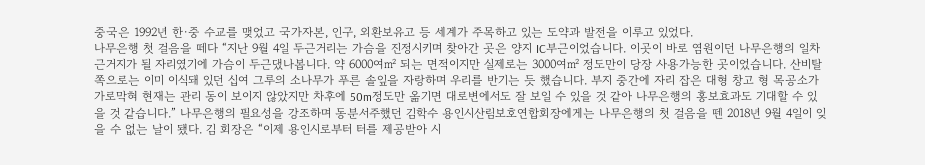중국은 1992년 한·중 수교를 맺었고 국가자본, 인구, 외환보유고 등 세계가 주목하고 있는 도약과 발전을 이루고 있었다.
나무은행 첫 걸음을 떼다 “지난 9월 4일 두근거리는 가슴을 진정시키며 찾아간 곳은 양지 IC부근이었습니다. 이곳이 바로 염원이던 나무은행의 일차 근거지가 될 자리였기에 가슴이 두근댔나봅니다. 약 6000여㎡ 되는 면적이지만 실제로는 3000여㎡ 정도만이 당장 사용가능한 곳이었습니다. 산비탈 쪽으로는 이미 이식돼 있던 십여 그루의 소나무가 푸른 솔잎을 자랑하며 우리를 반기는 듯 했습니다. 부지 중간에 자리 잡은 대형 창고 형 목공소가 가로막혀 현재는 관리 동이 보이지 않았지만 차후에 50m정도만 옮기면 대로변에서도 잘 보일 수 있을 것 같아 나무은행의 홍보효과도 기대할 수 있을 것 같습니다.” 나무은행의 필요성을 강조하며 동분서주했던 김학수 용인시산림보호연합회장에게는 나무은행의 첫 걸음을 뗀 2018년 9월 4일이 잊을 수 없는 날이 됐다. 김 회장은 “이제 용인시로부터 터를 제공받아 시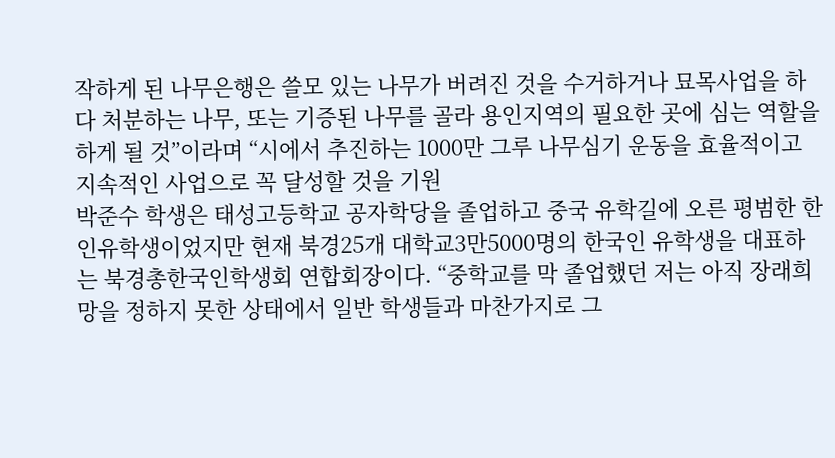작하게 된 나무은행은 쓸모 있는 나무가 버려진 것을 수거하거나 묘목사업을 하다 처분하는 나무, 또는 기증된 나무를 골라 용인지역의 필요한 곳에 심는 역할을 하게 될 것”이라며 “시에서 추진하는 1000만 그루 나무심기 운동을 효율적이고 지속적인 사업으로 꼭 달성할 것을 기원
박준수 학생은 태성고등학교 공자학당을 졸업하고 중국 유학길에 오른 평범한 한인유학생이었지만 현재 북경25개 대학교3만5000명의 한국인 유학생을 대표하는 북경총한국인학생회 연합회장이다. “중학교를 막 졸업했던 저는 아직 장래희망을 정하지 못한 상태에서 일반 학생들과 마찬가지로 그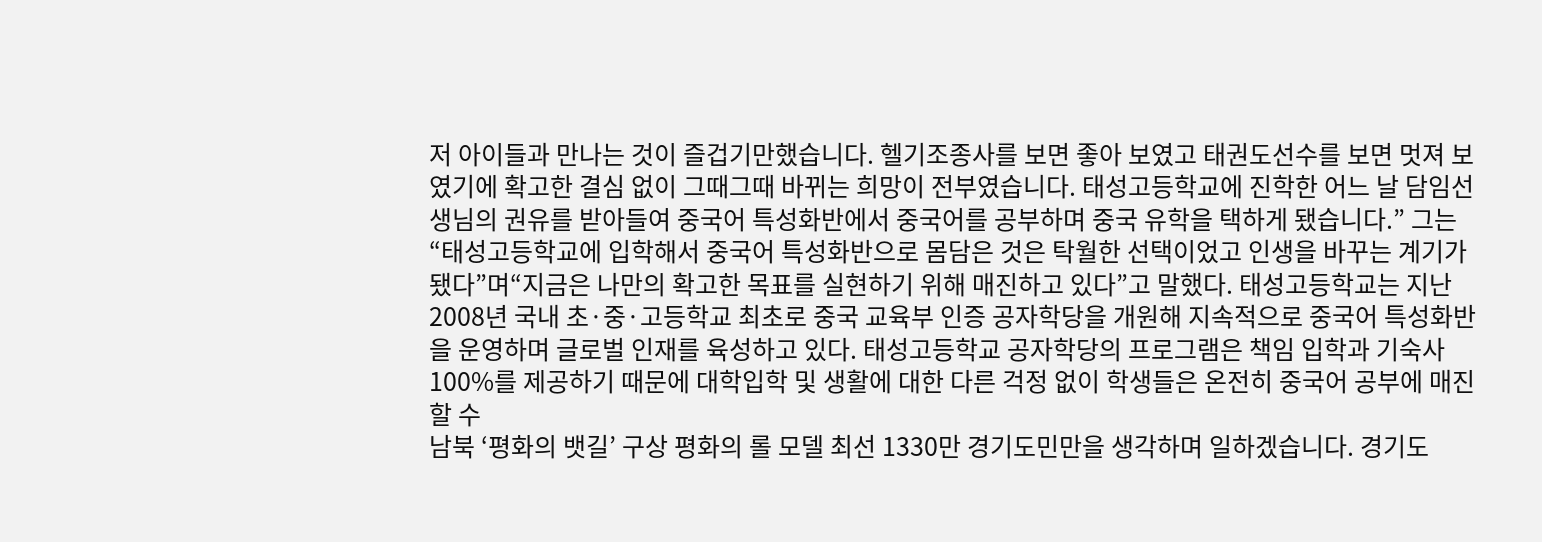저 아이들과 만나는 것이 즐겁기만했습니다. 헬기조종사를 보면 좋아 보였고 태권도선수를 보면 멋져 보였기에 확고한 결심 없이 그때그때 바뀌는 희망이 전부였습니다. 태성고등학교에 진학한 어느 날 담임선생님의 권유를 받아들여 중국어 특성화반에서 중국어를 공부하며 중국 유학을 택하게 됐습니다.” 그는“태성고등학교에 입학해서 중국어 특성화반으로 몸담은 것은 탁월한 선택이었고 인생을 바꾸는 계기가 됐다”며“지금은 나만의 확고한 목표를 실현하기 위해 매진하고 있다”고 말했다. 태성고등학교는 지난 2008년 국내 초·중·고등학교 최초로 중국 교육부 인증 공자학당을 개원해 지속적으로 중국어 특성화반을 운영하며 글로벌 인재를 육성하고 있다. 태성고등학교 공자학당의 프로그램은 책임 입학과 기숙사 100%를 제공하기 때문에 대학입학 및 생활에 대한 다른 걱정 없이 학생들은 온전히 중국어 공부에 매진할 수
남북 ‘평화의 뱃길’ 구상 평화의 롤 모델 최선 1330만 경기도민만을 생각하며 일하겠습니다. 경기도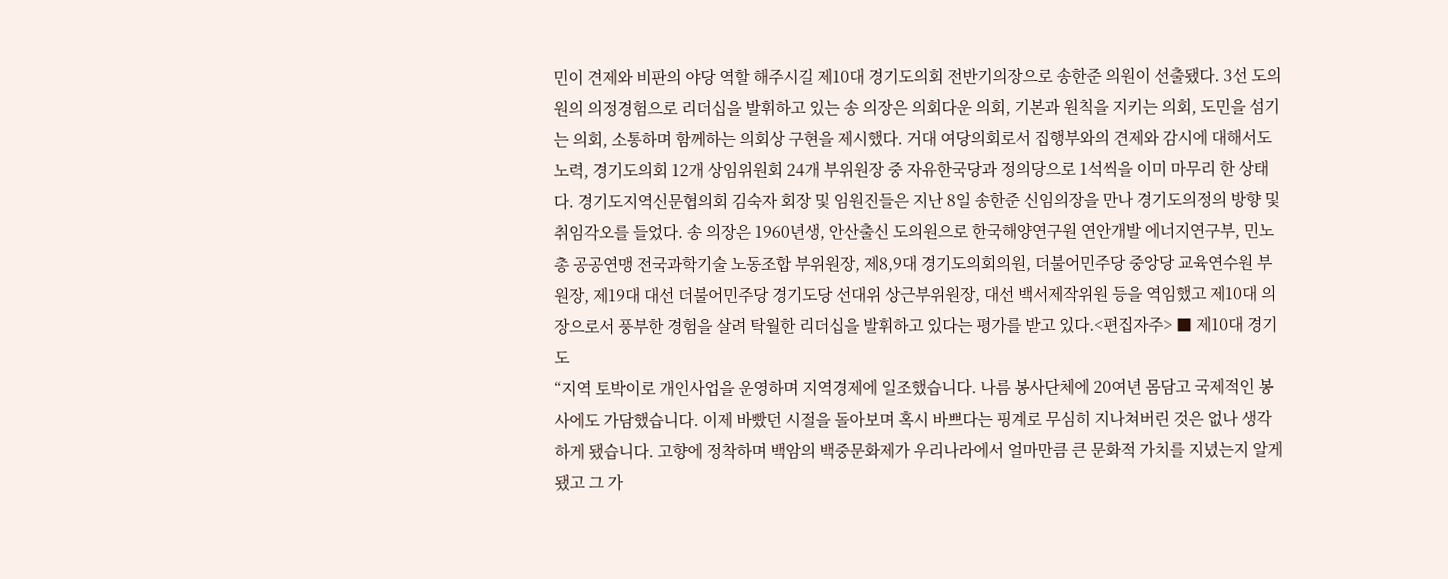민이 견제와 비판의 야당 역할 해주시길 제10대 경기도의회 전반기의장으로 송한준 의원이 선출됐다. 3선 도의원의 의정경험으로 리더십을 발휘하고 있는 송 의장은 의회다운 의회, 기본과 원칙을 지키는 의회, 도민을 섬기는 의회, 소통하며 함께하는 의회상 구현을 제시했다. 거대 여당의회로서 집행부와의 견제와 감시에 대해서도 노력, 경기도의회 12개 상임위원회 24개 부위원장 중 자유한국당과 정의당으로 1석씩을 이미 마무리 한 상태다. 경기도지역신문협의회 김숙자 회장 및 임원진들은 지난 8일 송한준 신임의장을 만나 경기도의정의 방향 및 취임각오를 들었다. 송 의장은 1960년생, 안산출신 도의원으로 한국해양연구원 연안개발 에너지연구부, 민노총 공공연맹 전국과학기술 노동조합 부위원장, 제8,9대 경기도의회의원, 더불어민주당 중앙당 교육연수원 부원장, 제19대 대선 더불어민주당 경기도당 선대위 상근부위원장, 대선 백서제작위원 등을 역임했고 제10대 의장으로서 풍부한 경험을 살려 탁월한 리더십을 발휘하고 있다는 평가를 받고 있다.<편집자주> ■ 제10대 경기도
“지역 토박이로 개인사업을 운영하며 지역경제에 일조했습니다. 나름 봉사단체에 20여년 몸담고 국제적인 봉사에도 가담했습니다. 이제 바빴던 시절을 돌아보며 혹시 바쁘다는 핑계로 무심히 지나쳐버린 것은 없나 생각하게 됐습니다. 고향에 정착하며 백암의 백중문화제가 우리나라에서 얼마만큼 큰 문화적 가치를 지녔는지 알게 됐고 그 가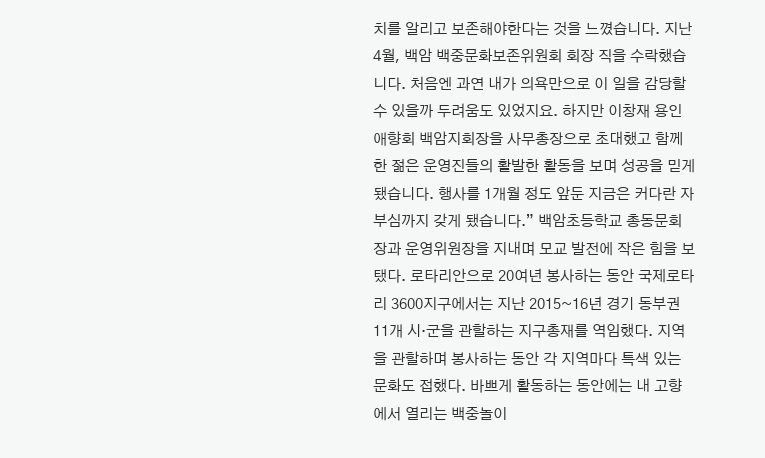치를 알리고 보존해야한다는 것을 느꼈습니다. 지난 4월, 백암 백중문화보존위원회 회장 직을 수락했습니다. 처음엔 과연 내가 의욕만으로 이 일을 감당할 수 있을까 두려움도 있었지요. 하지만 이창재 용인애향회 백암지회장을 사무총장으로 초대했고 함께한 젊은 운영진들의 활발한 활동을 보며 성공을 믿게 됐습니다. 행사를 1개월 정도 앞둔 지금은 커다란 자부심까지 갖게 됐습니다.” 백암초등학교 총동문회장과 운영위원장을 지내며 모교 발전에 작은 힘을 보탰다. 로타리안으로 20여년 봉사하는 동안 국제로타리 3600지구에서는 지난 2015~16년 경기 동부권 11개 시·군을 관할하는 지구총재를 역임했다. 지역을 관할하며 봉사하는 동안 각 지역마다 특색 있는 문화도 접했다. 바쁘게 활동하는 동안에는 내 고향에서 열리는 백중놀이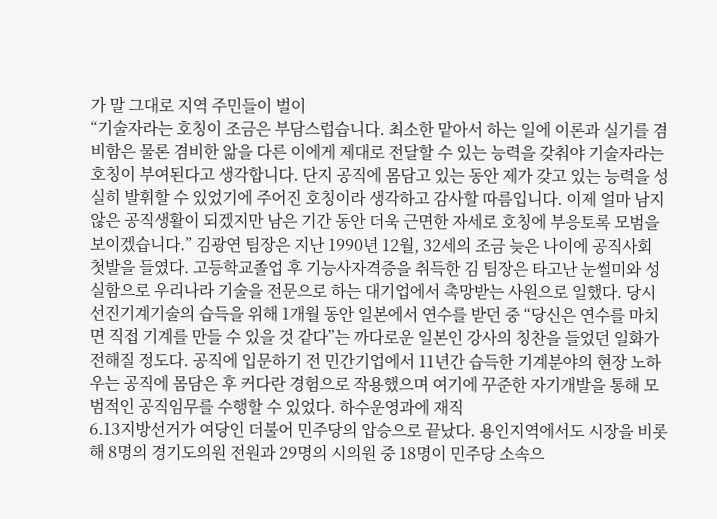가 말 그대로 지역 주민들이 벌이
“기술자라는 호칭이 조금은 부담스럽습니다. 최소한 맡아서 하는 일에 이론과 실기를 겸비함은 물론 겸비한 앎을 다른 이에게 제대로 전달할 수 있는 능력을 갖춰야 기술자라는 호칭이 부여된다고 생각합니다. 단지 공직에 몸담고 있는 동안 제가 갖고 있는 능력을 성실히 발휘할 수 있었기에 주어진 호칭이라 생각하고 감사할 따름입니다. 이제 얼마 남지 않은 공직생활이 되겠지만 남은 기간 동안 더욱 근면한 자세로 호칭에 부응토록 모범을 보이겠습니다.” 김광연 팀장은 지난 1990년 12월, 32세의 조금 늦은 나이에 공직사회 첫발을 들였다. 고등학교졸업 후 기능사자격증을 취득한 김 팀장은 타고난 눈썰미와 성실함으로 우리나라 기술을 전문으로 하는 대기업에서 촉망받는 사원으로 일했다. 당시 선진기계기술의 습득을 위해 1개월 동안 일본에서 연수를 받던 중 “당신은 연수를 마치면 직접 기계를 만들 수 있을 것 같다”는 까다로운 일본인 강사의 칭찬을 들었던 일화가 전해질 정도다. 공직에 입문하기 전 민간기업에서 11년간 습득한 기계분야의 현장 노하우는 공직에 몸담은 후 커다란 경험으로 작용했으며 여기에 꾸준한 자기개발을 통해 모범적인 공직임무를 수행할 수 있었다. 하수운영과에 재직
6.13지방선거가 여당인 더불어 민주당의 압승으로 끝났다. 용인지역에서도 시장을 비롯해 8명의 경기도의원 전원과 29명의 시의원 중 18명이 민주당 소속으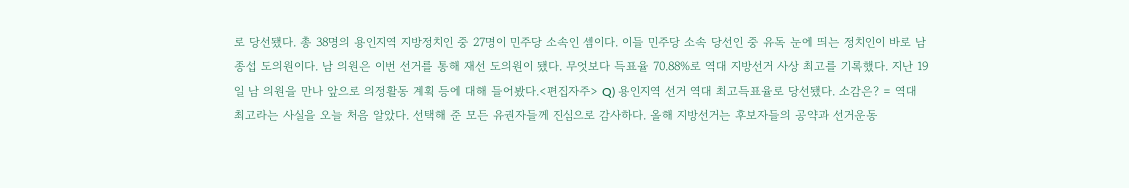로 당선됐다. 총 38명의 용인지역 지방정치인 중 27명이 민주당 소속인 셈이다. 이들 민주당 소속 당선인 중 유독 눈에 띄는 정치인이 바로 남종섭 도의원이다. 남 의원은 이번 선거를 통해 재선 도의원이 됐다. 무엇보다 득표율 70.88%로 역대 지방선거 사상 최고를 기록했다. 지난 19일 남 의원을 만나 앞으로 의정활동 계획 등에 대해 들어봤다.<편집자주> Q) 용인지역 선거 역대 최고득표율로 당선됐다. 소감은? = 역대 최고라는 사실을 오늘 처음 알았다. 선택해 준 모든 유권자들께 진심으로 감사하다. 올해 지방선거는 후보자들의 공약과 선거운동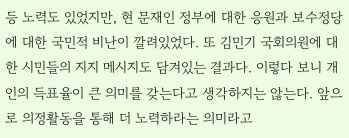등 노력도 있었지만, 현 문재인 정부에 대한 응원과 보수정당에 대한 국민적 비난이 깔려있었다. 또 김민기 국회의원에 대한 시민들의 지지 메시지도 담겨있는 결과다. 이렇다 보니 개인의 득표율이 큰 의미를 갖는다고 생각하지는 않는다. 앞으로 의정활동을 통해 더 노력하라는 의미라고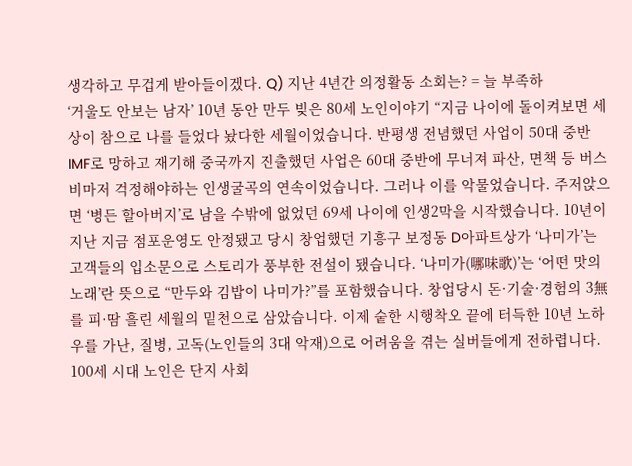생각하고 무겁게 받아들이겠다. Q) 지난 4년간 의정활동 소회는? = 늘 부족하
‘거울도 안보는 남자’ 10년 동안 만두 빚은 80세 노인이야기 “지금 나이에 돌이켜보면 세상이 참으로 나를 들었다 놨다한 세월이었습니다. 반평생 전념했던 사업이 50대 중반 IMF로 망하고 재기해 중국까지 진출했던 사업은 60대 중반에 무너져 파산, 면책 등 버스비마저 걱정해야하는 인생굴곡의 연속이었습니다. 그러나 이를 악물었습니다. 주저앉으면 ‘병든 할아버지’로 남을 수밖에 없었던 69세 나이에 인생2막을 시작했습니다. 10년이 지난 지금 점포운영도 안정됐고 당시 창업했던 기흥구 보정동 D아파트상가 ‘나미가’는 고객들의 입소문으로 스토리가 풍부한 전설이 됐습니다. ‘나미가(哪味歌)’는 ‘어떤 맛의 노래’란 뜻으로 “만두와 김밥이 나미가?”를 포함했습니다. 창업당시 돈·기술·경험의 3無를 피·땀 흘린 세월의 밑천으로 삼았습니다. 이제 숱한 시행착오 끝에 터득한 10년 노하우를 가난, 질병, 고독(노인들의 3대 악재)으로 어려움을 겪는 실버들에게 전하렵니다. 100세 시대 노인은 단지 사회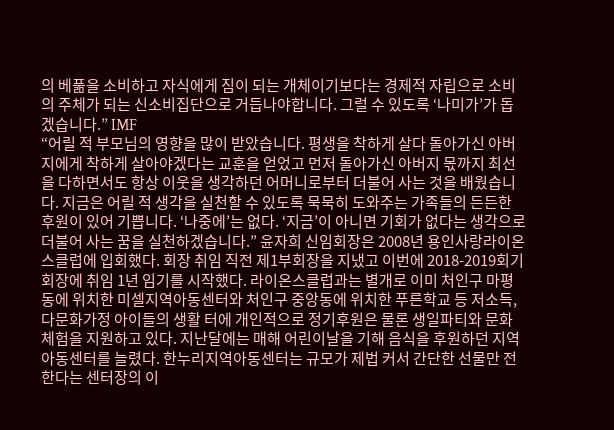의 베풂을 소비하고 자식에게 짐이 되는 개체이기보다는 경제적 자립으로 소비의 주체가 되는 신소비집단으로 거듭나야합니다. 그럴 수 있도록 ‘나미가’가 돕겠습니다.” IMF
“어릴 적 부모님의 영향을 많이 받았습니다. 평생을 착하게 살다 돌아가신 아버지에게 착하게 살아야겠다는 교훈을 얻었고 먼저 돌아가신 아버지 몫까지 최선을 다하면서도 항상 이웃을 생각하던 어머니로부터 더불어 사는 것을 배웠습니다. 지금은 어릴 적 생각을 실천할 수 있도록 묵묵히 도와주는 가족들의 든든한 후원이 있어 기쁩니다. ‘나중에’는 없다. ‘지금’이 아니면 기회가 없다는 생각으로 더불어 사는 꿈을 실천하겠습니다.” 윤자희 신임회장은 2008년 용인사랑라이온스클럽에 입회했다. 회장 취임 직전 제1부회장을 지냈고 이번에 2018-2019회기 회장에 취임 1년 임기를 시작했다. 라이온스클럽과는 별개로 이미 처인구 마평동에 위치한 미셀지역아동센터와 처인구 중앙동에 위치한 푸른학교 등 저소득, 다문화가정 아이들의 생활 터에 개인적으로 정기후원은 물론 생일파티와 문화체험을 지원하고 있다. 지난달에는 매해 어린이날을 기해 음식을 후원하던 지역아동센터를 늘렸다. 한누리지역아동센터는 규모가 제법 커서 간단한 선물만 전한다는 센터장의 이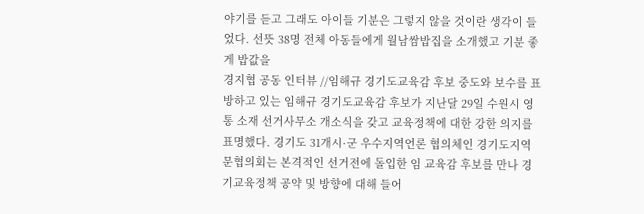야기를 듣고 그래도 아이들 기분은 그렇지 않을 것이란 생각이 들었다. 선뜻 38명 전체 아동들에게 월남쌈밥집을 소개했고 기분 좋게 밥값을
경지협 공동 인터뷰 //임해규 경기도교육감 후보 중도와 보수를 표방하고 있는 임해규 경기도교육감 후보가 지난달 29일 수원시 영통 소재 선거사무소 개소식을 갖고 교육정책에 대한 강한 의지를 표명했다. 경기도 31개시·군 우수지역언론 협의체인 경기도지역문협의회는 본격적인 선거전에 돌입한 임 교육감 후보를 만나 경기교육정책 공약 및 방향에 대해 들어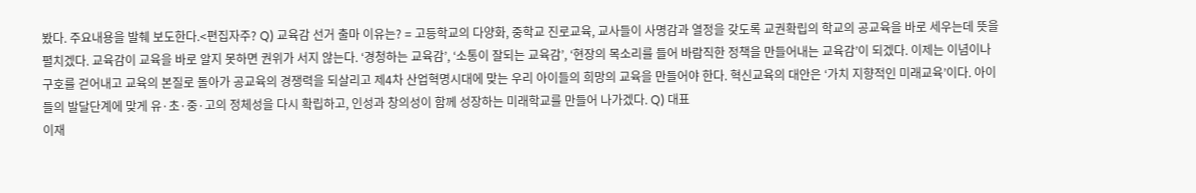봤다. 주요내용을 발췌 보도한다.<편집자주? Q) 교육감 선거 출마 이유는? = 고등학교의 다양화, 중학교 진로교육, 교사들이 사명감과 열정을 갖도록 교권확립의 학교의 공교육을 바로 세우는데 뜻을 펼치겠다. 교육감이 교육을 바로 알지 못하면 권위가 서지 않는다. ‘경청하는 교육감’, ‘소통이 잘되는 교육감’, ‘현장의 목소리를 들어 바람직한 정책을 만들어내는 교육감’이 되겠다. 이제는 이념이나 구호를 걷어내고 교육의 본질로 돌아가 공교육의 경쟁력을 되살리고 제4차 산업혁명시대에 맞는 우리 아이들의 희망의 교육을 만들어야 한다. 혁신교육의 대안은 ‘가치 지향적인 미래교육’이다. 아이들의 발달단계에 맞게 유·초·중·고의 정체성을 다시 확립하고, 인성과 창의성이 함께 성장하는 미래학교를 만들어 나가겠다. Q) 대표
이재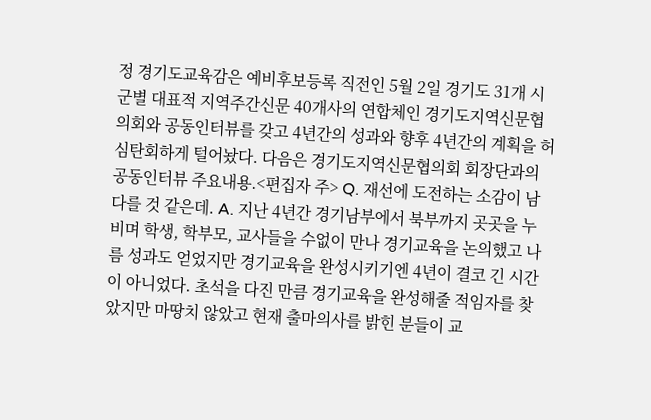정 경기도교육감은 예비후보등록 직전인 5월 2일 경기도 31개 시군별 대표적 지역주간신문 40개사의 연합체인 경기도지역신문협의회와 공동인터뷰를 갖고 4년간의 성과와 향후 4년간의 계획을 허심탄회하게 털어놨다. 다음은 경기도지역신문협의회 회장단과의 공동인터뷰 주요내용.<편집자 주> Q. 재선에 도전하는 소감이 남다를 것 같은데. A. 지난 4년간 경기남부에서 북부까지 곳곳을 누비며 학생, 학부모, 교사들을 수없이 만나 경기교육을 논의했고 나름 성과도 얻었지만 경기교육을 완성시키기엔 4년이 결코 긴 시간이 아니었다. 초석을 다진 만큼 경기교육을 완성해줄 적임자를 찾았지만 마땅치 않았고 현재 출마의사를 밝힌 분들이 교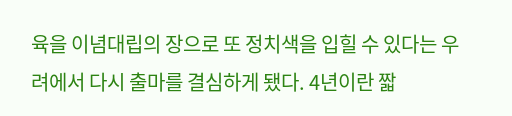육을 이념대립의 장으로 또 정치색을 입힐 수 있다는 우려에서 다시 출마를 결심하게 됐다. 4년이란 짧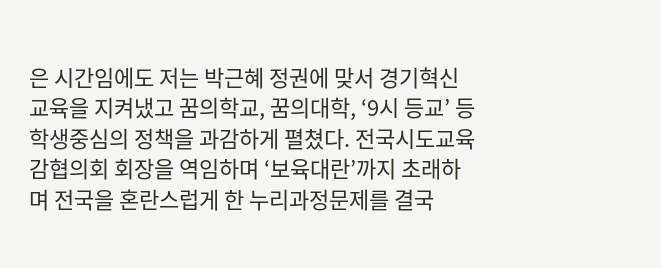은 시간임에도 저는 박근혜 정권에 맞서 경기혁신교육을 지켜냈고 꿈의학교, 꿈의대학, ‘9시 등교’ 등 학생중심의 정책을 과감하게 펼쳤다. 전국시도교육감협의회 회장을 역임하며 ‘보육대란’까지 초래하며 전국을 혼란스럽게 한 누리과정문제를 결국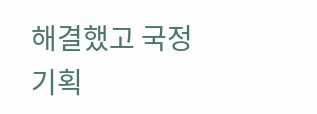해결했고 국정기획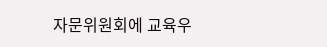자문위원회에 교육우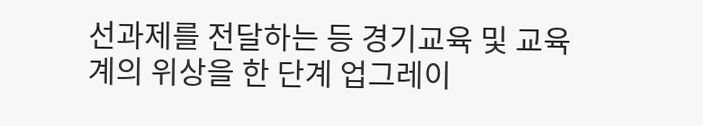선과제를 전달하는 등 경기교육 및 교육계의 위상을 한 단계 업그레이